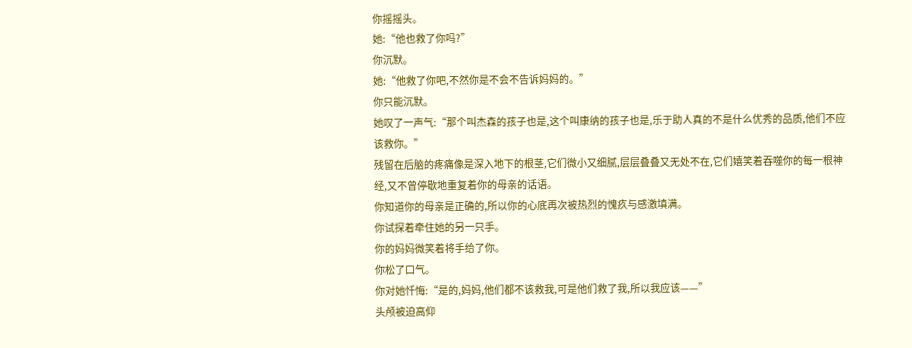你摇摇头。
她:“他也救了你吗?”
你沉默。
她:“他救了你吧,不然你是不会不告诉妈妈的。”
你只能沉默。
她叹了一声气:“那个叫杰森的孩子也是,这个叫康纳的孩子也是,乐于助人真的不是什么优秀的品质,他们不应该救你。”
残留在后脑的疼痛像是深入地下的根茎,它们微小又细腻,层层叠叠又无处不在,它们嬉笑着吞噬你的每一根神经,又不曾停歇地重复着你的母亲的话语。
你知道你的母亲是正确的,所以你的心底再次被热烈的愧疚与感激填满。
你试探着牵住她的另一只手。
你的妈妈微笑着将手给了你。
你松了口气。
你对她忏悔:“是的,妈妈,他们都不该救我,可是他们救了我,所以我应该——”
头颅被迫高仰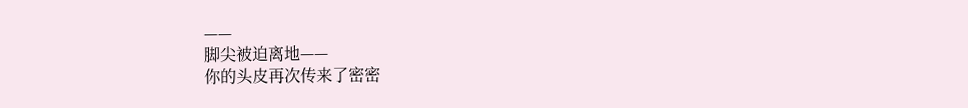——
脚尖被迫离地——
你的头皮再次传来了密密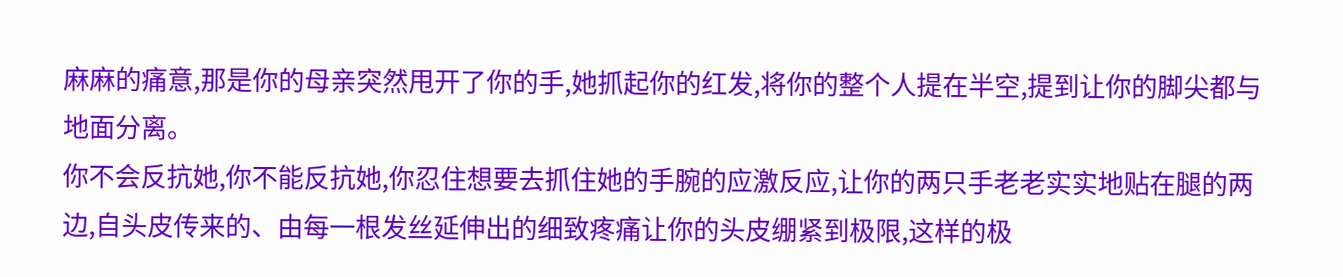麻麻的痛意,那是你的母亲突然甩开了你的手,她抓起你的红发,将你的整个人提在半空,提到让你的脚尖都与地面分离。
你不会反抗她,你不能反抗她,你忍住想要去抓住她的手腕的应激反应,让你的两只手老老实实地贴在腿的两边,自头皮传来的、由每一根发丝延伸出的细致疼痛让你的头皮绷紧到极限,这样的极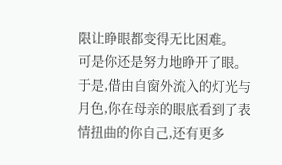限让睁眼都变得无比困难。
可是你还是努力地睁开了眼。
于是,借由自窗外流入的灯光与月色,你在母亲的眼底看到了表情扭曲的你自己,还有更多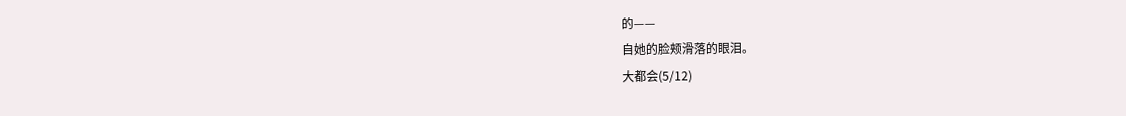的——
自她的脸颊滑落的眼泪。
大都会(5/12)